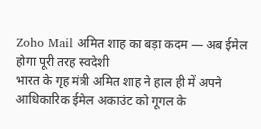Zoho Mail अमित शाह का बड़ा कदम — अब ईमेल होगा पूरी तरह स्वदेशी
भारत के गृह मंत्री अमित शाह ने हाल ही में अपने आधिकारिक ईमेल अकाउंट को गूगल के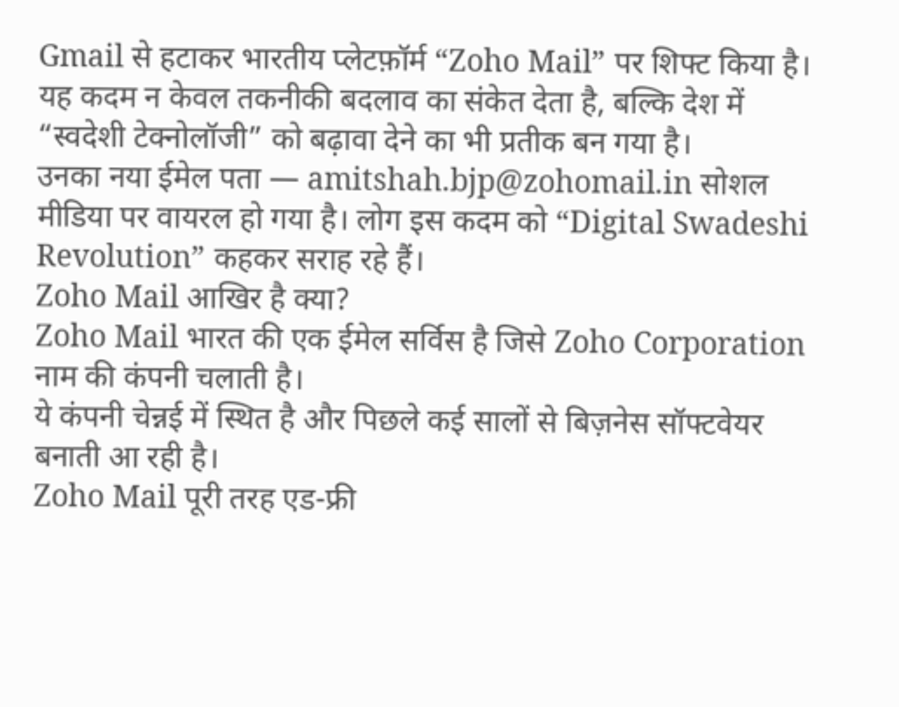Gmail से हटाकर भारतीय प्लेटफ़ॉर्म “Zoho Mail” पर शिफ्ट किया है।
यह कदम न केवल तकनीकी बदलाव का संकेत देता है, बल्कि देश में “स्वदेशी टेक्नोलॉजी” को बढ़ावा देने का भी प्रतीक बन गया है।
उनका नया ईमेल पता — amitshah.bjp@zohomail.in सोशल मीडिया पर वायरल हो गया है। लोग इस कदम को “Digital Swadeshi Revolution” कहकर सराह रहे हैं।
Zoho Mail आखिर है क्या?
Zoho Mail भारत की एक ईमेल सर्विस है जिसे Zoho Corporation नाम की कंपनी चलाती है।
ये कंपनी चेन्नई में स्थित है और पिछले कई सालों से बिज़नेस सॉफ्टवेयर बनाती आ रही है।
Zoho Mail पूरी तरह एड-फ्री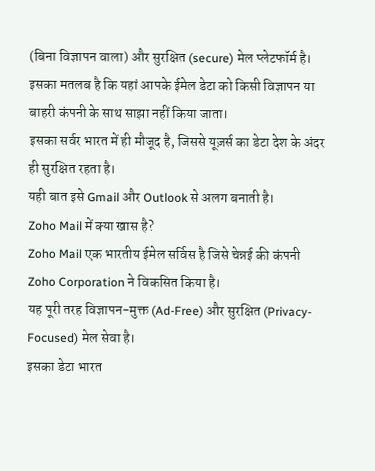(बिना विज्ञापन वाला) और सुरक्षित (secure) मेल प्लेटफॉर्म है।
इसका मतलब है कि यहां आपके ईमेल डेटा को किसी विज्ञापन या बाहरी कंपनी के साथ साझा नहीं किया जाता।
इसका सर्वर भारत में ही मौजूद है, जिससे यूज़र्स का डेटा देश के अंदर ही सुरक्षित रहता है।
यही बात इसे Gmail और Outlook से अलग बनाती है।
Zoho Mail में क्या खास है?
Zoho Mail एक भारतीय ईमेल सर्विस है जिसे चेन्नई की कंपनी Zoho Corporation ने विकसित किया है।
यह पूरी तरह विज्ञापन-मुक्त (Ad-Free) और सुरक्षित (Privacy-Focused) मेल सेवा है।
इसका डेटा भारत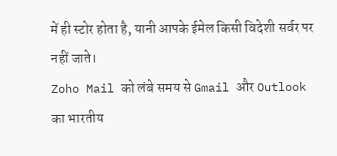में ही स्टोर होता है, यानी आपके ईमेल किसी विदेशी सर्वर पर नहीं जाते।
Zoho Mail को लंबे समय से Gmail और Outlook का भारतीय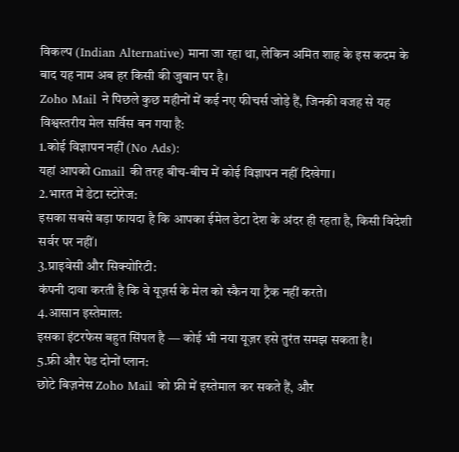विकल्प (Indian Alternative) माना जा रहा था, लेकिन अमित शाह के इस कदम के बाद यह नाम अब हर किसी की जुबान पर है।
Zoho Mail ने पिछले कुछ महीनों में कई नए फीचर्स जोड़े हैं, जिनकी वजह से यह विश्वस्तरीय मेल सर्विस बन गया है:
1.कोई विज्ञापन नहीं (No Ads):
यहां आपको Gmail की तरह बीच-बीच में कोई विज्ञापन नहीं दिखेगा।
2.भारत में डेटा स्टोरेज:
इसका सबसे बड़ा फायदा है कि आपका ईमेल डेटा देश के अंदर ही रहता है, किसी विदेशी सर्वर पर नहीं।
3.प्राइवेसी और सिक्योरिटी:
कंपनी दावा करती है कि वे यूज़र्स के मेल को स्कैन या ट्रैक नहीं करते।
4.आसान इस्तेमाल:
इसका इंटरफेस बहुत सिंपल है — कोई भी नया यूज़र इसे तुरंत समझ सकता है।
5.फ्री और पेड दोनों प्लान:
छोटे बिज़नेस Zoho Mail को फ्री में इस्तेमाल कर सकते हैं, और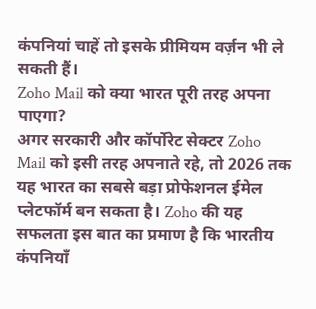कंपनियां चाहें तो इसके प्रीमियम वर्ज़न भी ले सकती हैं।
Zoho Mail को क्या भारत पूरी तरह अपना पाएगा?
अगर सरकारी और कॉर्पोरेट सेक्टर Zoho Mail को इसी तरह अपनाते रहे, तो 2026 तक यह भारत का सबसे बड़ा प्रोफेशनल ईमेल प्लेटफॉर्म बन सकता है। Zoho की यह सफलता इस बात का प्रमाण है कि भारतीय कंपनियाँ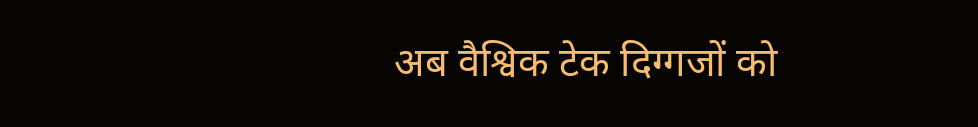अब वैश्विक टेक दिग्गजों को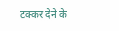टक्कर देने के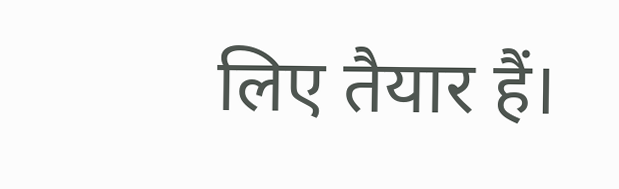लिए तैयार हैं।